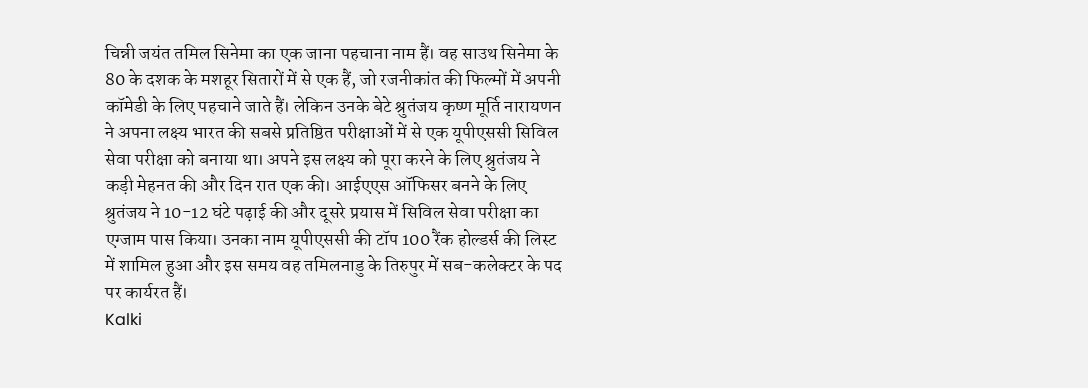चिन्नी जयंत तमिल सिनेमा का एक जाना पहचाना नाम हैं। वह साउथ सिनेमा के 80 के दशक के मशहूर सितारों में से एक हैं, जो रजनीकांत की फिल्मों में अपनी कॉमेडी के लिए पहचाने जाते हैं। लेकिन उनके बेटे श्रुतंजय कृष्ण मूर्ति नारायणन ने अपना लक्ष्य भारत की सबसे प्रतिष्ठित परीक्षाओं में से एक यूपीएससी सिविल सेवा परीक्षा को बनाया था। अपने इस लक्ष्य को पूरा करने के लिए श्रुतंजय ने कड़ी मेहनत की और दिन रात एक की। आईएएस ऑफिसर बनने के लिए श्रुतंजय ने 10-12 घंटे पढ़ाई की और दूसरे प्रयास में सिविल सेवा परीक्षा का एग्जाम पास किया। उनका नाम यूपीएससी की टॉप 100 रैंक होल्डर्स की लिस्ट में शामिल हुआ और इस समय वह तमिलनाडु के तिरुपुर में सब-कलेक्टर के पद पर कार्यरत हैं।
Kalki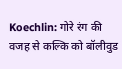Koechlin: गोरे रंग की वजह से कल्कि को बॉलीवुड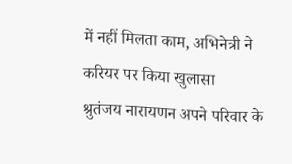में नहीं मिलता काम, अभिनेत्री ने करियर पर किया खुलासा
श्रुतंजय नारायणन अपने परिवार के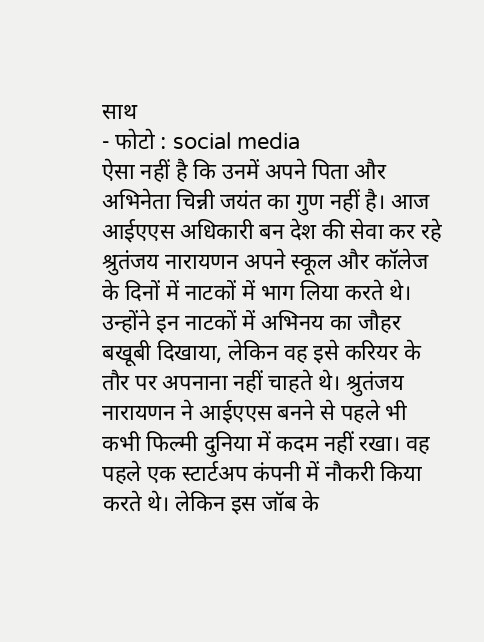साथ
- फोटो : social media
ऐसा नहीं है कि उनमें अपने पिता और अभिनेता चिन्नी जयंत का गुण नहीं है। आज आईएएस अधिकारी बन देश की सेवा कर रहे श्रुतंजय नारायणन अपने स्कूल और कॉलेज के दिनों में नाटकों में भाग लिया करते थे। उन्होंने इन नाटकों में अभिनय का जौहर बखूबी दिखाया, लेकिन वह इसे करियर के तौर पर अपनाना नहीं चाहते थे। श्रुतंजय नारायणन ने आईएएस बनने से पहले भी कभी फिल्मी दुनिया में कदम नहीं रखा। वह पहले एक स्टार्टअप कंपनी में नौकरी किया करते थे। लेकिन इस जॉब के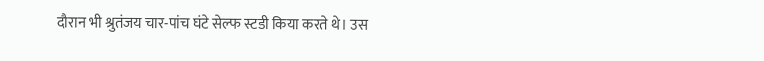दौरान भी श्रुतंजय चार-पांच घंटे सेल्फ स्टडी किया करते थे। उस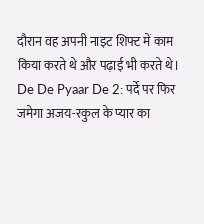दौरान वह अपनी नाइट शिफ्ट में काम किया करते थे और पढ़ाई भी करते थे।
De De Pyaar De 2: पर्दे पर फिर जमेगा अजय-रकुल के प्यार का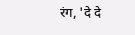रंग, 'दे दे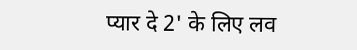प्यार दे 2' के लिए लव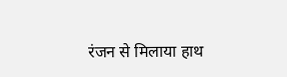रंजन से मिलाया हाथ